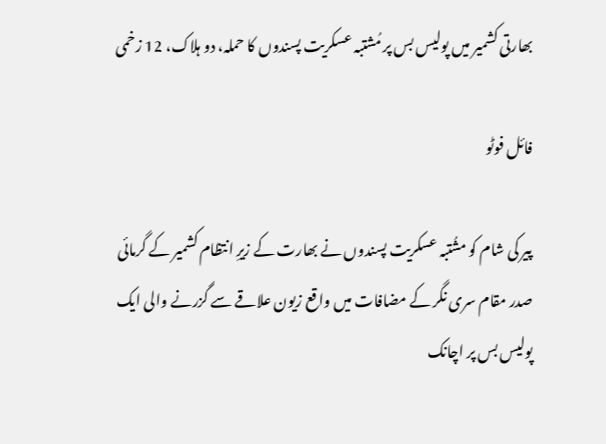بھارتی کشمیر میں پولیس بس پر مُشتبہ عسکریت پسندوں کا حملہ، دو ہلاک، 12 زخمی

فائل فوٹو

پیر کی شام کو مشُتبہ عسکریت پسندوں نے بھارت کے زیرِ انتظام کشمیر کے گرمائی صدر مقام سری نگر کے مضافات میں واقع زیون علاقے سے گزرنے والی ایک پولیس بس پر اچانک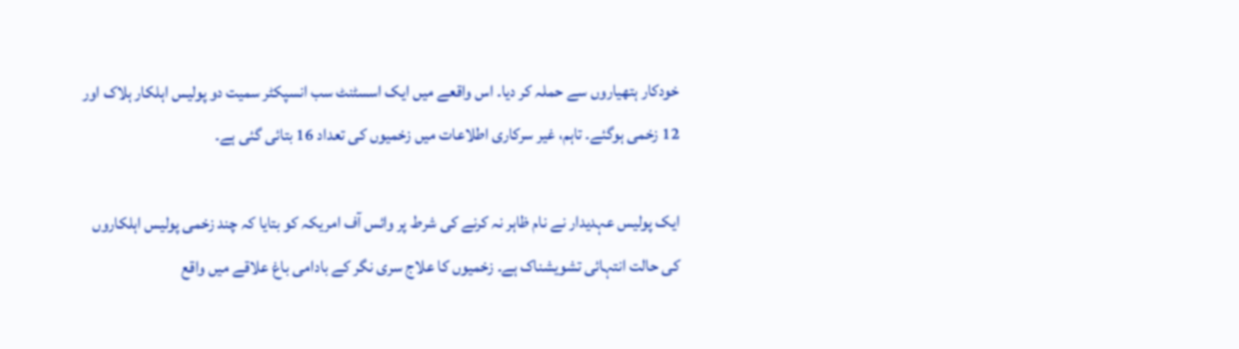خودکار ہتھیاروں سے حملہ کر دیا۔ اس واقعے میں ایک اسسٹنٹ سب انسپکٹر سمیت دو پولیس اہلکار ہلاک اور 12 زخمی ہوگئے۔ تاہم، غیر سرکاری اطلاعات میں زخمیوں کی تعداد 16 بتائی گئی ہے۔

ایک پولیس عہدیدار نے نام ظاہر نہ کرنے کی شرط پر وائس آف امریکہ کو بتایا کہ چند زخمی پولیس اہلکاروں کی حالت انتہائی تشویشناک ہے۔ زخمیوں کا علاج سری نگر کے بادامی باغ علاقے میں واقع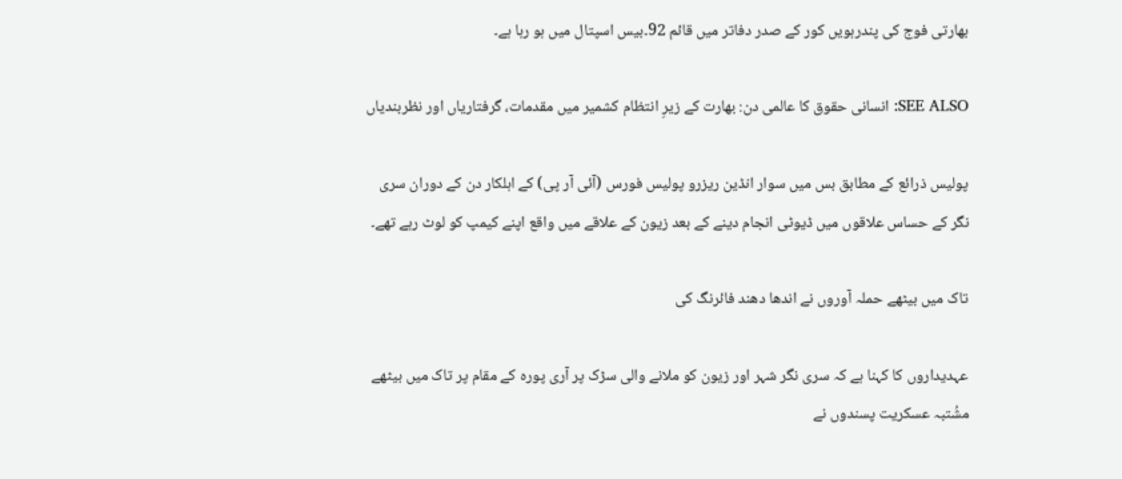بھارتی فوج کی پندرہویں کور کے صدر دفاتر میں قائم 92۔بیس اسپتال میں ہو رہا ہے۔

SEE ALSO: انسانی حقوق کا عالمی دن: بھارت کے زیرِ انتظام کشمیر میں مقدمات، گرفتاریاں اور نظربندیاں

پولیس ذرائع کے مطابق بس میں سوار انڈین ریزرو پولیس فورس (آئی آر پی) کے اہلکار دن کے دوران سری نگر کے حساس علاقوں میں ڈیوٹی انجام دینے کے بعد زیون کے علاقے میں واقع اپنے کیمپ کو لوٹ رہے تھے۔

تاک میں بیٹھے حملہ آوروں نے اندھا دھند فائرنگ کی

عہدیداروں کا کہنا ہے کہ سری نگر شہر اور زیون کو ملانے والی سڑک پر آری پورہ کے مقام پر تاک میں بیٹھے مشُتبہ عسکریت پسندوں نے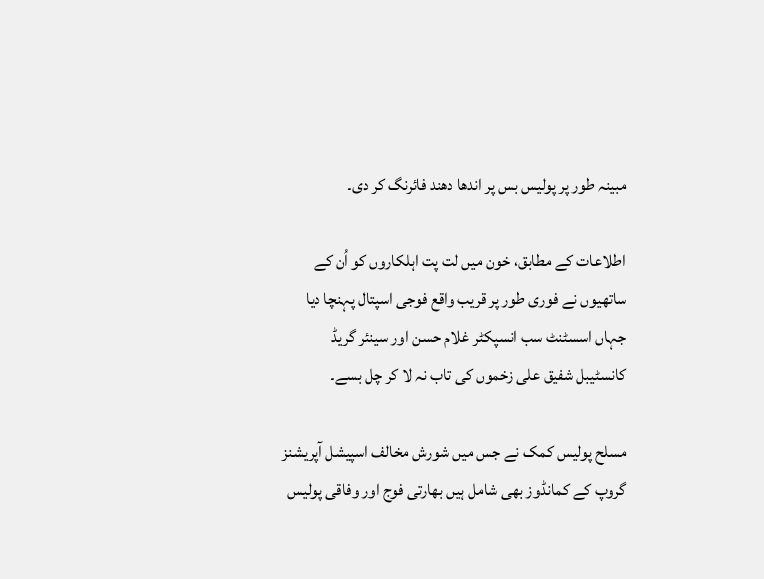مبینہ طور پر پولیس بس پر اندھا دھند فائرنگ کر دی۔

اطلاعات کے مطابق، خون میں لت پت اہلکاروں کو اُن کے ساتھیوں نے فوری طور پر قریب واقع فوجی اسپتال پہنچا دیا جہاں اسسٹنٹ سب انسپکٹر غلام حسن اور سینئر گریڈ کانسٹیبل شفیق علی زخموں کی تاب نہ لا کر چل بسے۔

مسلح پولیس کمک نے جس میں شورش مخالف اسپیشل آپریشنز گروپ کے کمانڈوز بھی شامل ہیں بھارتی فوج اور وفاقی پولیس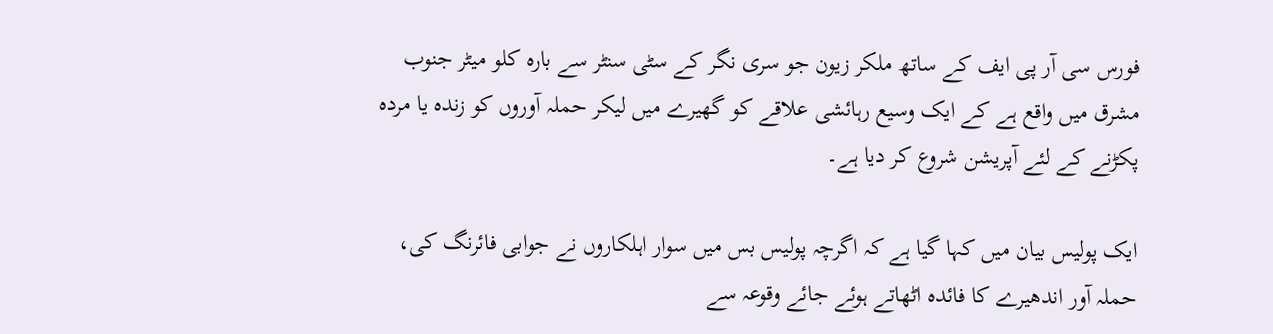فورس سی آر پی ایف کے ساتھ ملکر زیون جو سری نگر کے سٹی سنٹر سے بارہ کلو میٹر جنوب مشرق میں واقع ہے کے ایک وسیع رہائشی علاقے کو گھیرے میں لیکر حملہ آوروں کو زندہ یا مردہ پکڑنے کے لئے آپریشن شروع کر دیا ہے۔

ایک پولیس بیان میں کہا گیا ہے کہ اگرچہ پولیس بس میں سوار اہلکاروں نے جوابی فائرنگ کی، حملہ آور اندھیرے کا فائدہ اٹھاتے ہوئے جائے وقوعہ سے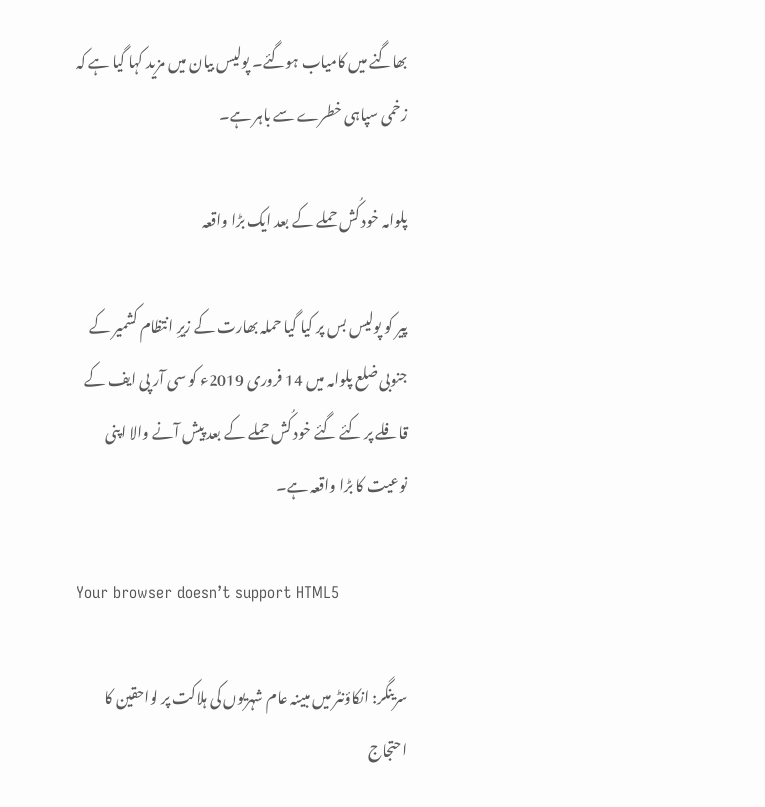بھاگنے میں کامیاب ہوگئے۔ پولیس بیان میں مزید کہا گیا ہے کہ زخمی سپاہی خطرے سے باہر ہے۔

پلوامہ خود کُش حملے کے بعد ایک بڑا واقعہ

پیر کو پولیس بس پر کیا گیا حملہ بھارت کے زیرِ انتظام کشمیر کے جنوبی ضلع پلوامہ میں 14 فروری 2019ء کو سی آر پی ایف کے قافلے پر کئے گئے خود کُش حملے کے بعد پیش آنے والا اپنی نوعیت کا بڑا واقعہ ہے۔

Your browser doesn’t support HTML5

سرینگر: انکاؤنٹر میں مبینہ عام شہریوں کی ہلاکت پر لواحقین کا احتجاج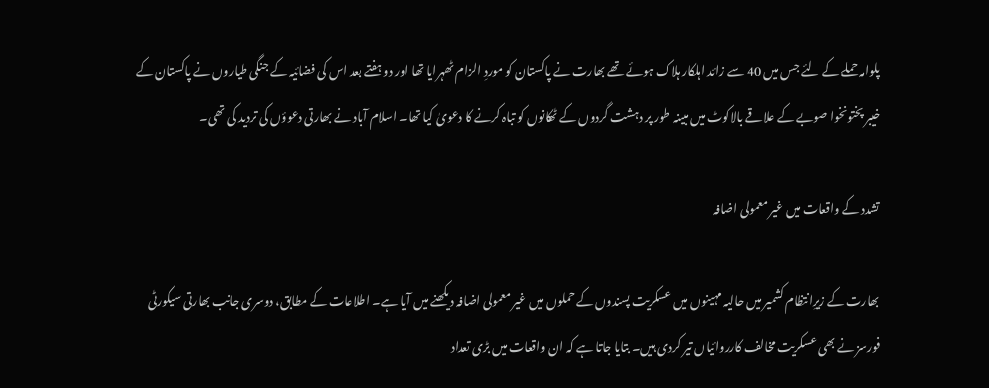پلوامہ حملے کے لئے جس میں 40 سے زائد اہلکار ہلاک ہوئے تھے بھارت نے پاکستان کو موردِ الزام ٹھہرایا تھا اور دو ہفتے بعد اس کی فضائیہ کے جنگی طیاروں نے پاکستان کے خیبر پختونخوا صوبے کے علاقے بالاکوٹ میں مبینہ طور پر دہشت گردوں کے ٹھکانوں کو تباہ کرنے کا دعویٰ کیا تھا۔ اسلام آباد نے بھارتی دعوؤں کی تردید کی تھی۔

تشدد کے واقعات میں غیر معمولی اضافہ

بھارت کے زیرِانتظام کشمیر میں حالیہ مہینوں میں عسکریت پسندوں کے حملوں میں غیر معمولی اضافہ دیکھنے میں آیا ہے۔ اطلاعات کے مطابق، دوسری جانب بھارتی سیکورٹی فورسز نے بھی عسکریت مخالف کارروائیاں تیر کردی ہیں۔ بتایا جاتا ہے کہ ان واقعات میں بڑی تعداد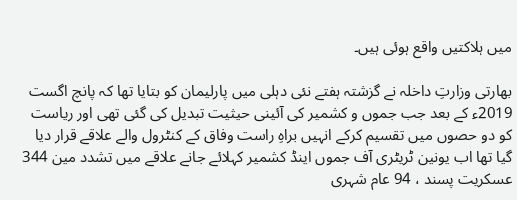میں ہلاکتیں واقع ہوئی ہیں۔

بھارتی وزارتِ داخلہ نے گزشتہ ہفتے نئی دہلی میں پارلیمان کو بتایا تھا کہ پانچ اگست 2019ء کے بعد جب جموں و کشمیر کی آئینی حیثیت تبدیل کی گئی تھی اور ریاست کو دو حصوں میں تقسیم کرکے انہیں براہِ راست وفاق کے کنٹرول والے علاقے قرار دیا گیا تھا اب یونین ٹریٹری آف جموں اینڈ کشمیر کہلائے جانے علاقے میں تشدد مین 344 عسکریت پسند ، 94 عام شہری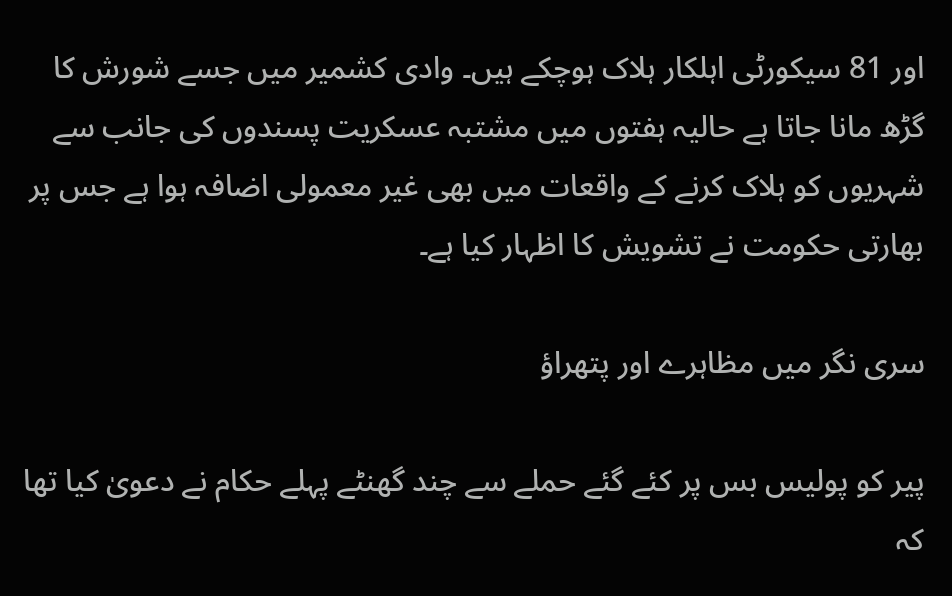اور 81 سیکورٹی اہلکار ہلاک ہوچکے ہیں۔ وادی کشمیر میں جسے شورش کا گڑھ مانا جاتا ہے حالیہ ہفتوں میں مشتبہ عسکریت پسندوں کی جانب سے شہریوں کو ہلاک کرنے کے واقعات میں بھی غیر معمولی اضافہ ہوا ہے جس پر بھارتی حکومت نے تشویش کا اظہار کیا ہے۔

سری نگر میں مظاہرے اور پتھراؤ

پیر کو پولیس بس پر کئے گئے حملے سے چند گھنٹے پہلے حکام نے دعویٰ کیا تھا کہ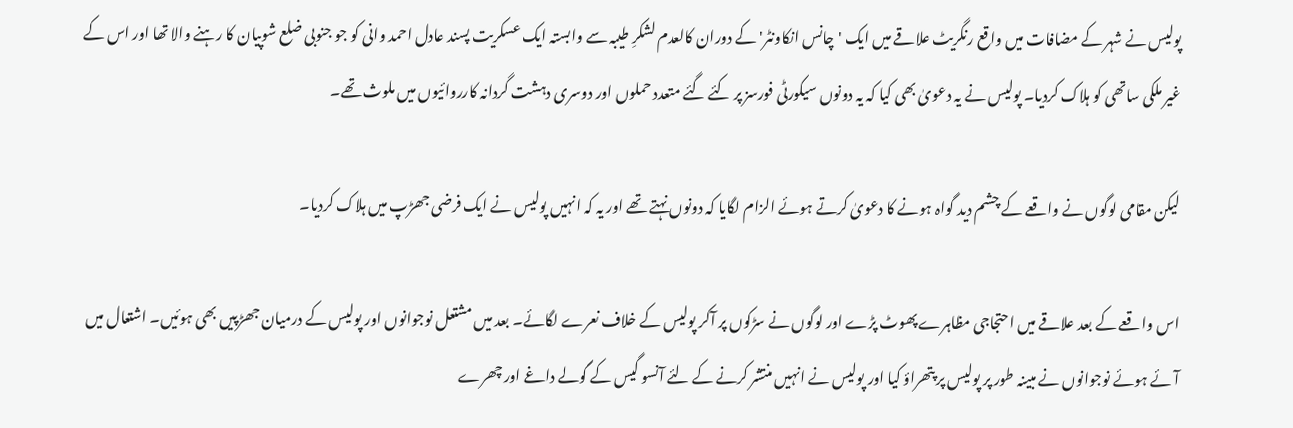پولیس نے شہر کے مضافات میں واقع رنگریٹ علاقے میں ایک 'چانس انکاونٹر' کے دوران کالعدم لشکرِ طیبہ سے وابستہ ایک عسکریت پسند عادل احمد وانی کو جو جنوبی ضلع شوپیان کا رہنے والا تھا اور اس کے غیر ملکی ساتھی کو ہلاک کردیا۔ پولیس نے یہ دعویٰ بھی کیا کہ یہ دونوں سیکورٹی فورسز پر کئے گئے متعدد حملوں اور دوسری دہشت گردانہ کارروائیوں میں ملوث تھے۔

لیکن مقامی لوگوں نے واقعے کے چشم دید گواہ ہونے کا دعویٰ کرتے ہوئے الزام لگایا کہ دونوں نہتے تھے اور یہ کہ انہیں پولیس نے ایک فرضی جھڑپ میں ہلاک کردیا۔

اس واقعے کے بعد علاقے میں احتجاجی مظاہرے پھوٹ پڑے اور لوگوں نے سڑکوں پر آکر پولیس کے خلاف نعرے لگائے۔ بعد میں مشتعل نوجوانوں اور پولیس کے درمیان جھڑپیں بھی ہوئیں۔ اشتعال میں آئے ہوئے نوجوانوں نے مبینہ طور پر پولیس پر پتھراؤ کیا اور پولیس نے انہیں منتشر کرنے کے لئے آنسو گیس کے گولے داغے اور چھرے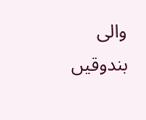والی بندوقیں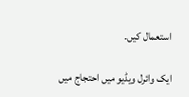استعمال کیں۔

ایک وائرل ویڈیو میں احتجاج میں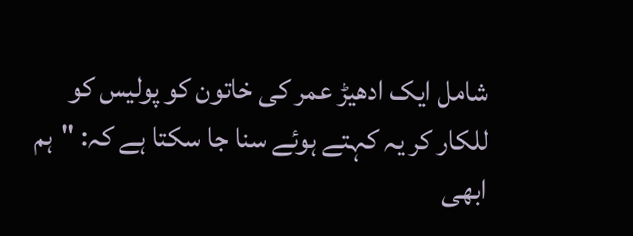شامل ایک ادھیڑ عمر کی خاتون کو پولیس کو للکار کر یہ کہتے ہوئے سنا جا سکتا ہے کہ: "ہم ابھی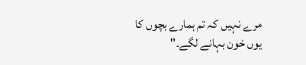مرے نہیں کہ تم ہمارے بچوں کا یوں خون بہانے لگے۔"